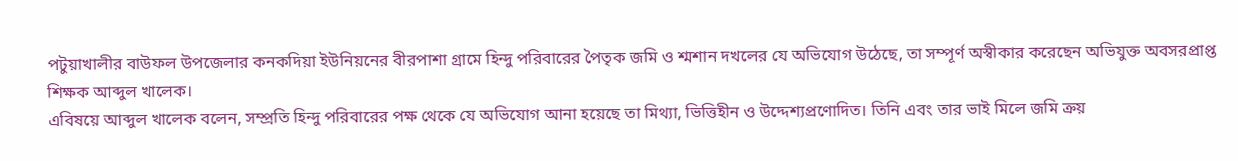পটুয়াখালীর বাউফল উপজেলার কনকদিয়া ইউনিয়নের বীরপাশা গ্রামে হিন্দু পরিবারের পৈতৃক জমি ও শ্মশান দখলের যে অভিযোগ উঠেছে, তা সম্পূর্ণ অস্বীকার করেছেন অভিযুক্ত অবসরপ্রাপ্ত শিক্ষক আব্দুল খালেক।
এবিষয়ে আব্দুল খালেক বলেন, সম্প্রতি হিন্দু পরিবারের পক্ষ থেকে যে অভিযোগ আনা হয়েছে তা মিথ্যা, ভিত্তিহীন ও উদ্দেশ্যপ্রণোদিত। তিনি এবং তার ভাই মিলে জমি ক্রয়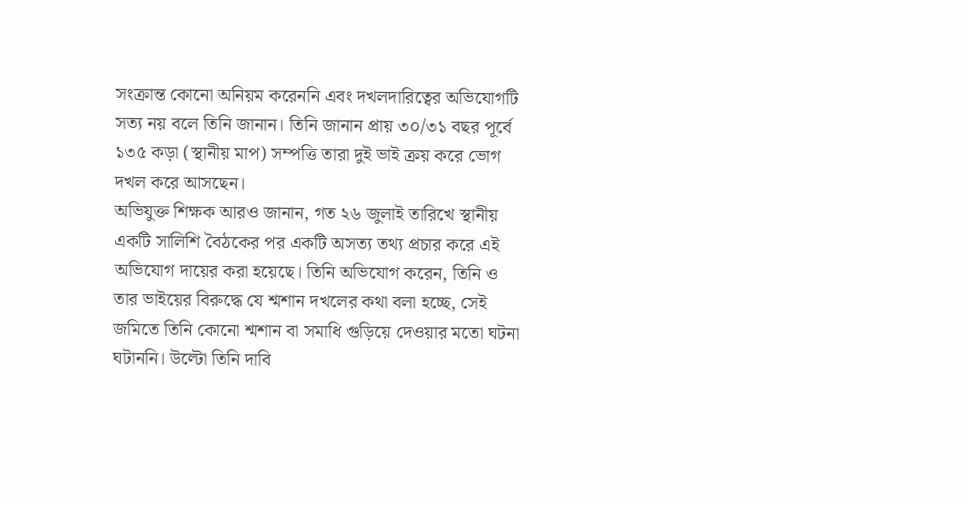সংক্রান্ত কোনো অনিয়ম করেননি এবং দখলদারিত্বের অভিযোগটি সত্য নয় বলে তিনি জানান। তিনি জানান প্রায় ৩০/৩১ বছর পূর্বে ১৩৫ কড়া (স্থানীয় মাপ) সম্পত্তি তারা দুই ভাই ক্রয় করে ভোগ দখল করে আসছেন।
অভিযুক্ত শিক্ষক আরও জানান, গত ২৬ জুলাই তারিখে স্থানীয় একটি সালিশি বৈঠকের পর একটি অসত্য তথ্য প্রচার করে এই অভিযোগ দায়ের করা হয়েছে। তিনি অভিযোগ করেন, তিনি ও তার ভাইয়ের বিরুদ্ধে যে শ্মশান দখলের কথা বলা হচ্ছে, সেই জমিতে তিনি কোনো শ্মশান বা সমাধি গুড়িয়ে দেওয়ার মতো ঘটনা ঘটাননি। উল্টো তিনি দাবি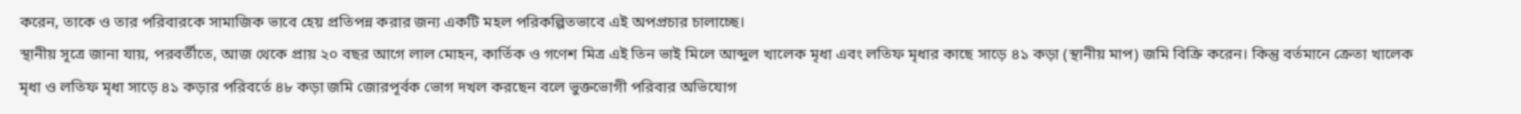করেন, তাকে ও তার পরিবারকে সামাজিক ভাবে হেয় প্রতিপন্ন করার জন্য একটি মহল পরিকল্পিতভাবে এই অপপ্রচার চালাচ্ছে।
স্থানীয় সূত্রে জানা যায়, পরবর্তীতে, আজ থেকে প্রায় ২০ বছর আগে লাল মোহন, কার্তিক ও গণেশ মিত্র এই তিন ভাই মিলে আব্দুল খালেক মৃধা এবং লতিফ মৃধার কাছে সাড়ে ৪১ কড়া (স্থানীয় মাপ) জমি বিক্রি করেন। কিন্তু বর্তমানে ক্রেতা খালেক মৃধা ও লতিফ মৃধা সাড়ে ৪১ কড়ার পরিবর্তে ৪৮ কড়া জমি জোরপূর্বক ভোগ দখল করছেন বলে ভুক্তভোগী পরিবার অভিযোগ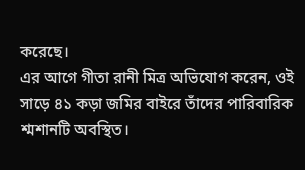করেছে।
এর আগে গীতা রানী মিত্র অভিযোগ করেন, ওই সাড়ে ৪১ কড়া জমির বাইরে তাঁদের পারিবারিক শ্মশানটি অবস্থিত।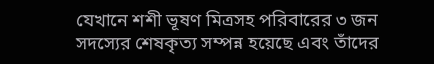যেখানে শশী ভূষণ মিত্রসহ পরিবারের ৩ জন সদস্যের শেষকৃত্য সম্পন্ন হয়েছে এবং তাঁদের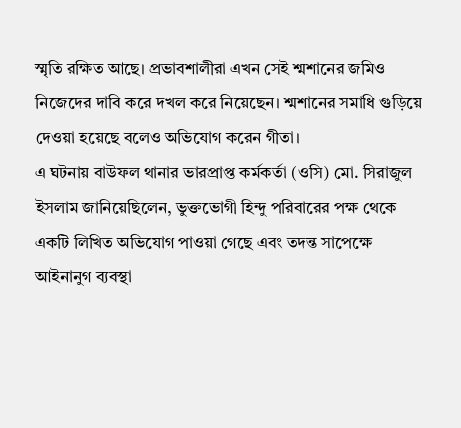স্মৃতি রক্ষিত আছে। প্রভাবশালীরা এখন সেই শ্মশানের জমিও নিজেদের দাবি করে দখল করে নিয়েছেন। শ্মশানের সমাধি গুড়িয়ে দেওয়া হয়েছে বলেও অভিযোগ করেন গীতা।
এ ঘটনায় বাউফল থানার ভারপ্রাপ্ত কর্মকর্তা (ওসি) মো. সিরাজুল ইসলাম জানিয়েছিলেন, ভুক্তভোগী হিন্দু পরিবারের পক্ষ থেকে একটি লিখিত অভিযোগ পাওয়া গেছে এবং তদন্ত সাপেক্ষে আইনানুগ ব্যবস্থা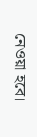নেওয়া হবে।